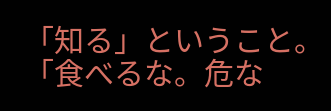「知る」ということ。
「食べるな。危な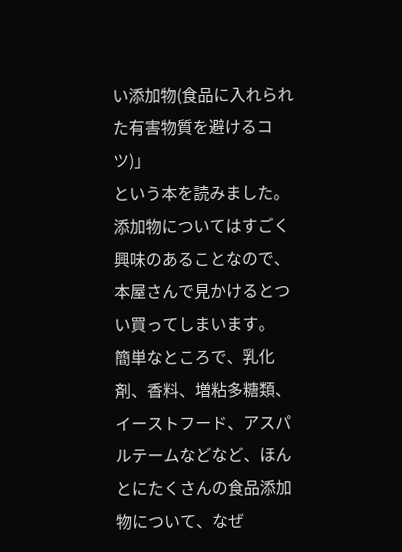い添加物(食品に入れられた有害物質を避けるコツ)」
という本を読みました。
添加物についてはすごく興味のあることなので、本屋さんで見かけるとつい買ってしまいます。
簡単なところで、乳化剤、香料、増粘多糖類、イーストフード、アスパルテームなどなど、ほんとにたくさんの食品添加物について、なぜ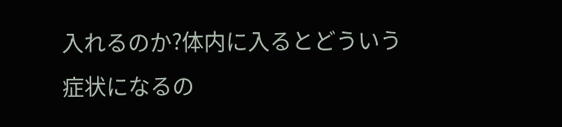入れるのか?体内に入るとどういう症状になるの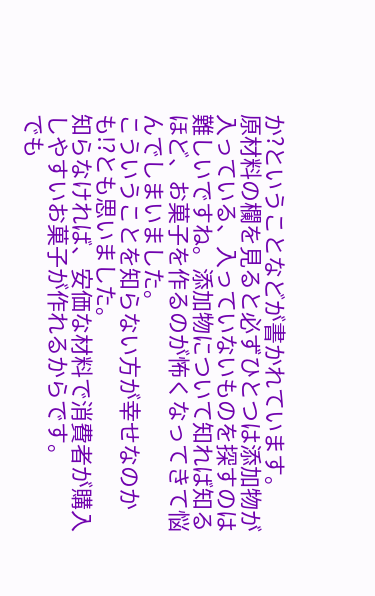か?ということなどが書かれています。
原材料の欄を見ると必ずひとつは添加物が入っている、入っていないものを探すのは難しいですね。添加物について知れば知るほど、お菓子を作るのが怖くなってきて悩んでしまいました。
こういうことを知らない方が幸せなのかも!?とも思いました。
知らなければ、安価な材料で消費者が購入しやすいお菓子が作れるからです。
でも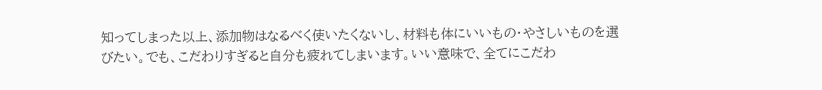知ってしまった以上、添加物はなるべく使いたくないし、材料も体にいいもの・やさしいものを選びたい。でも、こだわりすぎると自分も疲れてしまいます。いい意味で、全てにこだわ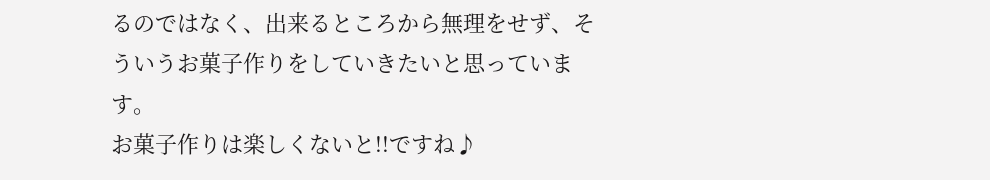るのではなく、出来るところから無理をせず、そういうお菓子作りをしていきたいと思っています。
お菓子作りは楽しくないと!!ですね♪